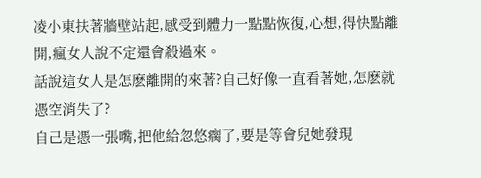凌小東扶著牆壁站起,感受到體力一點點恢復,心想,得快點離開,瘋女人說不定還會殺過來。
話說這女人是怎麽離開的來著?自己好像一直看著她,怎麽就憑空消失了?
自己是憑一張嘴,把他給忽悠瘸了,要是等會兒她發現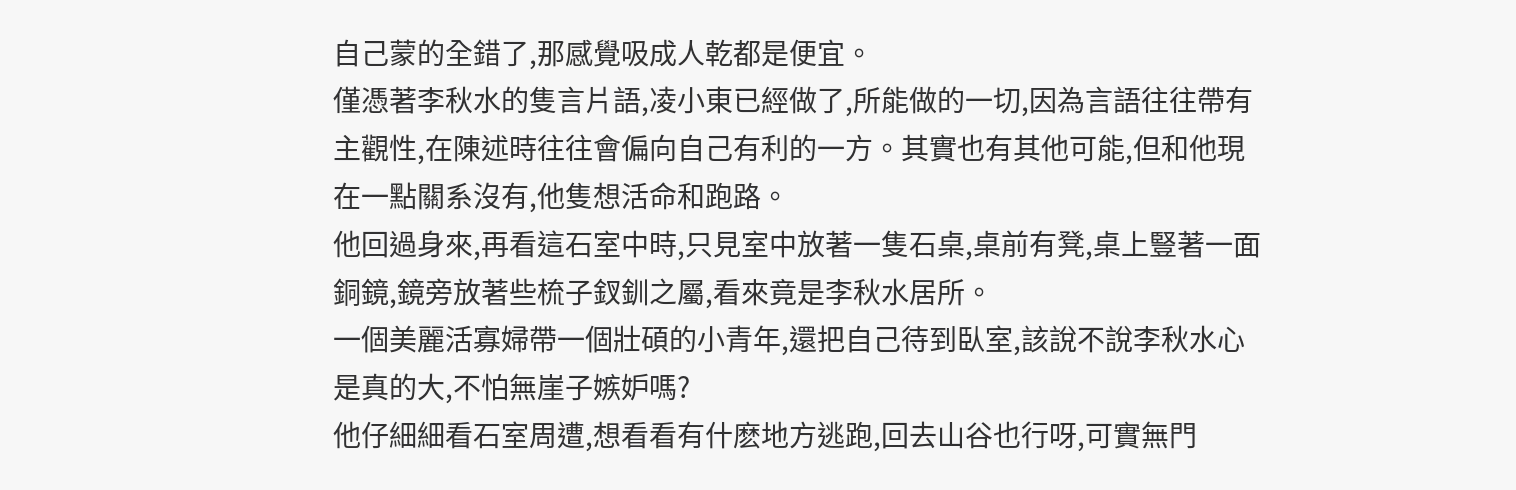自己蒙的全錯了,那感覺吸成人乾都是便宜。
僅憑著李秋水的隻言片語,凌小東已經做了,所能做的一切,因為言語往往帶有主觀性,在陳述時往往會偏向自己有利的一方。其實也有其他可能,但和他現在一點關系沒有,他隻想活命和跑路。
他回過身來,再看這石室中時,只見室中放著一隻石桌,桌前有凳,桌上豎著一面銅鏡,鏡旁放著些梳子釵釧之屬,看來竟是李秋水居所。
一個美麗活寡婦帶一個壯碩的小青年,還把自己待到臥室,該說不說李秋水心是真的大,不怕無崖子嫉妒嗎?
他仔細細看石室周遭,想看看有什麽地方逃跑,回去山谷也行呀,可實無門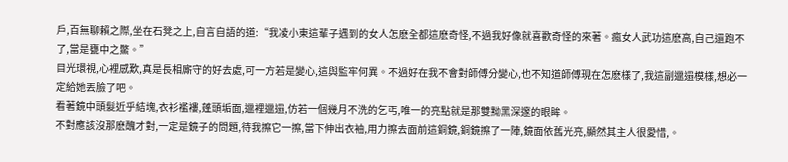戶,百無聊賴之際,坐在石凳之上,自言自語的道:“我凌小東這輩子遇到的女人怎麽全都這麽奇怪,不過我好像就喜歡奇怪的來著。瘋女人武功這麽高,自己還跑不了,當是甕中之鱉。”
目光環視,心裡感歎,真是長相廝守的好去處,可一方若是變心,這與監牢何異。不過好在我不會對師傅分變心,也不知道師傅現在怎麽樣了,我這副邋遢模樣,想必一定給她丟臉了吧。
看著鏡中頭髮近乎結塊,衣衫襤褸,蓬頭垢面,邋裡邋遢,仿若一個幾月不洗的乞丐,唯一的亮點就是那雙黝黑深邃的眼眸。
不對應該沒那麽醜才對,一定是鏡子的問題,待我擦它一擦,當下伸出衣袖,用力擦去面前這銅鏡,銅鏡擦了一陣,鏡面依舊光亮,顯然其主人很愛惜,。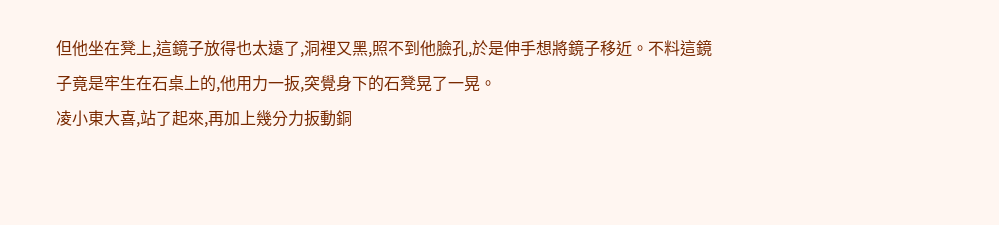但他坐在凳上,這鏡子放得也太遠了,洞裡又黑,照不到他臉孔,於是伸手想將鏡子移近。不料這鏡子竟是牢生在石桌上的,他用力一扳,突覺身下的石凳晃了一晃。
凌小東大喜,站了起來,再加上幾分力扳動銅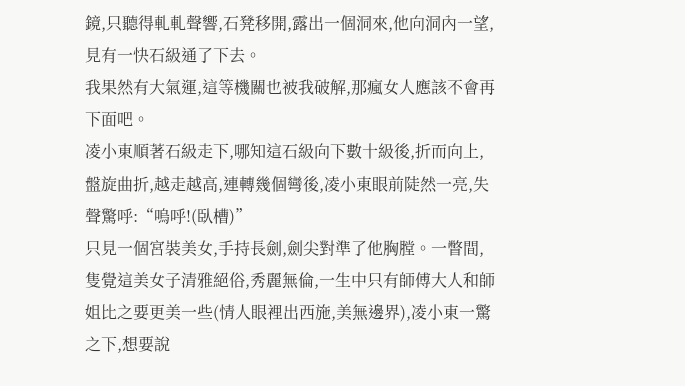鏡,只聽得軋軋聲響,石凳移開,露出一個洞來,他向洞內一望,見有一快石級通了下去。
我果然有大氣運,這等機關也被我破解,那瘋女人應該不會再下面吧。
凌小東順著石級走下,哪知這石級向下數十級後,折而向上,盤旋曲折,越走越高,連轉幾個彎後,凌小東眼前陡然一亮,失聲驚呼:“嗚呼!(臥槽)”
只見一個宮裝美女,手持長劍,劍尖對準了他胸膛。一瞥間,隻覺這美女子清雅絕俗,秀麗無倫,一生中只有師傅大人和師姐比之要更美一些(情人眼裡出西施,美無邊界),凌小東一驚之下,想要說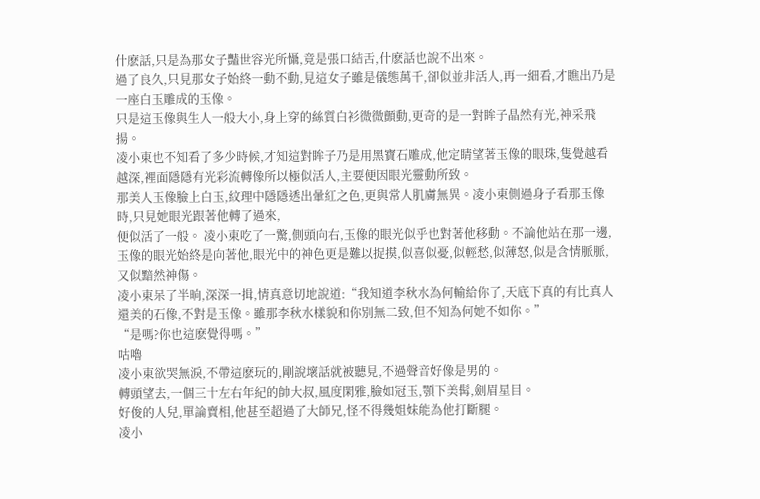什麽話,只是為那女子豔世容光所懾,竟是張口結舌,什麽話也說不出來。
過了良久,只見那女子始終一動不動,見這女子雖是儀態萬千,卻似並非活人,再一細看,才瞧出乃是一座白玉雕成的玉像。
只是這玉像與生人一般大小,身上穿的絲質白衫微微顫動,更奇的是一對眸子晶然有光,神采飛揚。
凌小東也不知看了多少時候,才知這對眸子乃是用黑寶石雕成,他定睛望著玉像的眼珠,隻覺越看越深,裡面隱隱有光彩流轉像所以極似活人,主要便因眼光靈動所致。
那美人玉像臉上白玉,紋理中隱隱透出暈紅之色,更與常人肌膚無異。凌小東側過身子看那玉像時,只見她眼光跟著他轉了過來,
便似活了一般。 凌小東吃了一驚,側頭向右,玉像的眼光似乎也對著他移動。不論他站在那一邊,玉像的眼光始終是向著他,眼光中的神色更是難以捉摸,似喜似憂,似輕愁,似薄怒,似是含情脈脈,又似黯然神傷。
凌小東呆了半晌,深深一揖,情真意切地說道:“我知道李秋水為何輸給你了,天底下真的有比真人還美的石像,不對是玉像。雖那李秋水樣貌和你別無二致,但不知為何她不如你。”
“是嗎?你也這麽覺得嗎。”
咕嚕
凌小東欲哭無淚,不帶這麽玩的,剛說壞話就被聽見,不過聲音好像是男的。
轉頭望去,一個三十左右年紀的帥大叔,風度閑雅,臉如冠玉,顎下美髯,劍眉星目。
好俊的人兒,單論賣相,他甚至超過了大師兄,怪不得幾姐妹能為他打斷腿。
凌小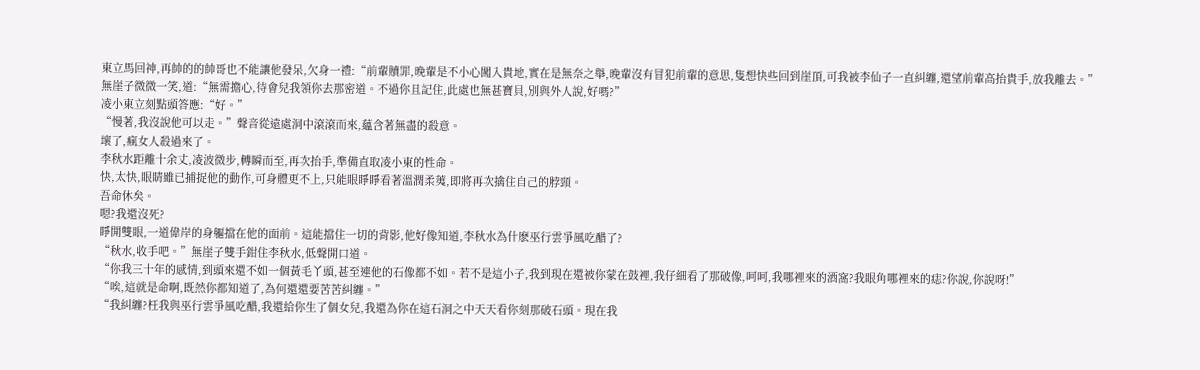東立馬回神,再帥的的帥哥也不能讓他發呆,欠身一禮:“前輩贖罪,晚輩是不小心闖入貴地,實在是無奈之舉,晚輩沒有冒犯前輩的意思,隻想快些回到崖頂,可我被李仙子一直糾纏,還望前輩高抬貴手,放我離去。”
無崖子微微一笑,道:“無需擔心,待會兒我領你去那密道。不過你且記住,此處也無甚寶貝,別與外人說,好嗎?”
凌小東立刻點頭答應:“好。”
“慢著,我沒說他可以走。”聲音從遠處洞中滾滾而來,蘊含著無盡的殺意。
壞了,瘋女人殺過來了。
李秋水距離十余丈,凌波微步,轉瞬而至,再次抬手,準備直取凌小東的性命。
快,太快,眼睛雖已捕捉他的動作,可身體更不上,只能眼睜睜看著溫潤柔荑,即將再次擒住自己的脖頸。
吾命休矣。
嗯?我還沒死?
睜開雙眼,一道偉岸的身軀擋在他的面前。這能擋住一切的背影,他好像知道,李秋水為什麽巫行雲爭風吃醋了?
“秋水,收手吧。”無崖子雙手鉗住李秋水,低聲開口道。
“你我三十年的感情,到頭來還不如一個黃毛丫頭,甚至連他的石像都不如。若不是這小子,我到現在還被你蒙在鼓裡,我仔細看了那破像,呵呵,我哪裡來的酒窩?我眼角哪裡來的痣?你說,你說呀!”
“唉,這就是命啊,既然你都知道了,為何還還要苦苦糾纏。”
“我糾纏?枉我與巫行雲爭風吃醋,我還給你生了個女兒,我還為你在這石洞之中天天看你刻那破石頭。現在我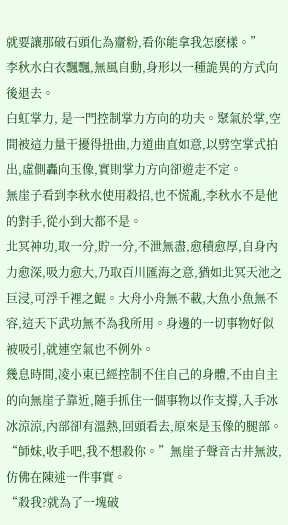就要讓那破石頭化為齏粉,看你能拿我怎麽樣。”
李秋水白衣飄飄,無風自動,身形以一種詭異的方式向後退去。
白虹掌力, 是一門控制掌力方向的功夫。聚氣於掌,空間被這力量干擾得扭曲,力道曲直如意,以劈空掌式拍出,虛側轟向玉像,實則掌力方向卻遊走不定。
無崖子看到李秋水使用殺招,也不慌亂,李秋水不是他的對手,從小到大都不是。
北冥神功,取一分,貯一分,不泄無盡,愈積愈厚,自身內力愈深,吸力愈大,乃取百川匯海之意,猶如北冥天池之巨浸,可浮千裡之鯤。大舟小舟無不載,大魚小魚無不容,這天下武功無不為我所用。身邊的一切事物好似被吸引,就連空氣也不例外。
幾息時間,凌小東已經控制不住自己的身體,不由自主的向無崖子靠近,隨手抓住一個事物以作支撐,入手冰冰涼涼,內部卻有溫熱,回頭看去,原來是玉像的腿部。
“師妹,收手吧,我不想殺你。”無崖子聲音古井無波,仿佛在陳述一件事實。
“殺我?就為了一塊破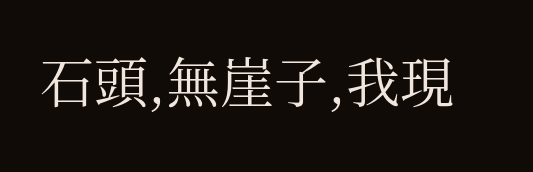石頭,無崖子,我現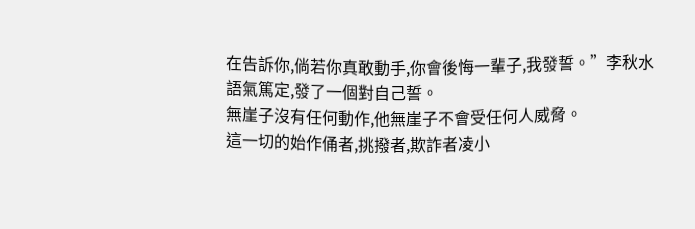在告訴你,倘若你真敢動手,你會後悔一輩子,我發誓。”李秋水語氣篤定,發了一個對自己誓。
無崖子沒有任何動作,他無崖子不會受任何人威脅。
這一切的始作俑者,挑撥者,欺詐者凌小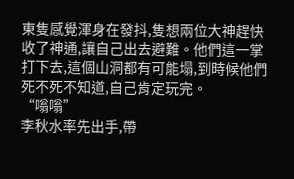東隻感覺渾身在發抖,隻想兩位大神趕快收了神通,讓自己出去避難。他們這一掌打下去,這個山洞都有可能塌,到時候他們死不死不知道,自己肯定玩完。
“嗡嗡”
李秋水率先出手,帶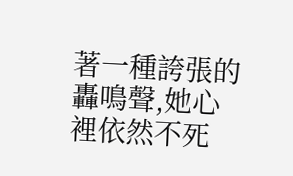著一種誇張的轟鳴聲,她心裡依然不死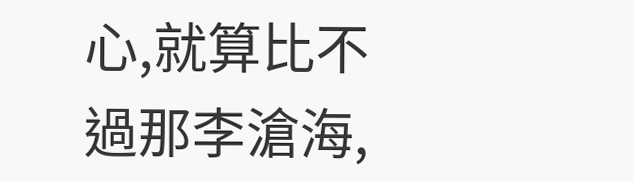心,就算比不過那李滄海,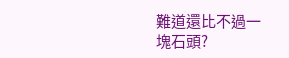難道還比不過一塊石頭?